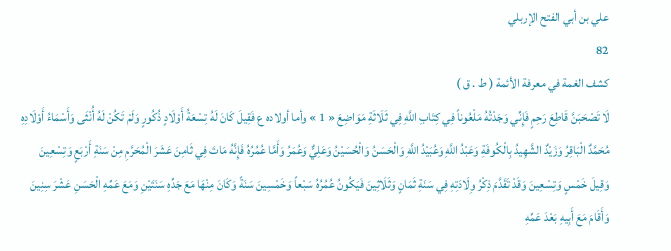علي بن أبي الفتح الإربلي
82
كشف الغمة في معرفة الأئمة ( ط . ق )
لَا تَصْحَبَنَّ قَاطِعَ رَحِمٍ فَإِنِّي وَجَدْتُهُ مَلْعُوناً فِي كِتَابِ اللَّهِ فِي ثَلَاثَةِ مَوَاضِعَ « 1 » وأما أولاده ع فَقِيلَ كَانَ لَهُ تِسْعَةُ أَوْلَادٍ ذُكُورٍ وَلَمْ تَكُنْ لَهُ أُنْثَى وَأَسْمَاءُ أَوْلَادِهِ مُحَمَّدٌ الْبَاقِرُ وَزَيْدٌ الشَّهِيدُ بِالْكُوفَةِ وَعَبْدُ اللَّهِ وَعُبَيْدُ اللَّهِ وَالْحَسَنُ وَالْحُسَيْنُ وَعَلِيٌّ وَعُمَرُ وَأَمَّا عُمُرُهُ فَإِنَّهُ مَاتَ فِي ثَامِنَ عَشَرَ الْمُحَرَّمِ مِنْ سَنَةِ أَرْبَعٍ وَتِسْعِينَ وَقِيلَ خَمْسٍ وَتِسْعِينَ وَقَدْ تَقَدَّمَ ذِكْرُ وِلَادَتِهِ فِي سَنَةِ ثَمَانٍ وَثَلَاثِينَ فَيَكُونُ عُمُرُهُ سَبْعاً وَخَمْسِينَ سَنَةً وَكَانَ مِنْهَا مَعَ جَدِّهِ سَنَتَيْنِ وَمَعَ عَمِّهِ الْحَسَنِ عَشْرَ سِنِينَ وَأَقَامَ مَعَ أَبِيهِ بَعْدَ عَمِّهِ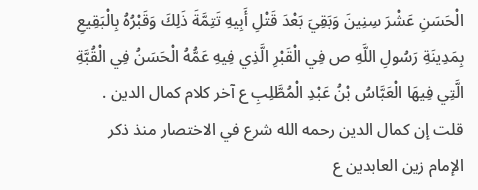الْحَسَنِ عَشْرَ سِنِينَ وَبَقِيَ بَعْدَ قَتْلِ أَبِيهِ تَتِمَّةَ ذَلِكَ وَقَبْرُهُ بِالْبَقِيعِ بِمَدِينَةِ رَسُولِ اللَّهِ ص فِي الْقَبْرِ الَّذِي فِيهِ عَمُّهُ الْحَسَنُ فِي الْقُبَّةِ الَّتِي فِيهَا الْعَبَّاسُ بْنُ عَبْدِ الْمُطَّلِبِ ع آخر كلام كمال الدين . قلت إن كمال الدين رحمه الله شرع في الاختصار منذ ذكر الإمام زين العابدين ع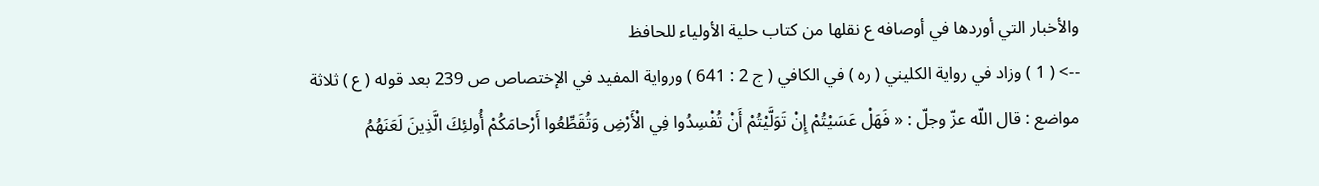والأخبار التي أوردها في أوصافه ع نقلها من كتاب حلية الأولياء للحافظ
--> ( 1 ) وزاد في رواية الكليني ( ره ) في الكافي ( ج 2 : 641 ) ورواية المفيد في الإختصاص ص 239 بعد قوله ( ع ) ثلاثة مواضع : قال اللّه عزّ وجلّ : « فَهَلْ عَسَيْتُمْ إِنْ تَوَلَّيْتُمْ أَنْ تُفْسِدُوا فِي الْأَرْضِ وَتُقَطِّعُوا أَرْحامَكُمْ أُولئِكَ الَّذِينَ لَعَنَهُمُ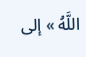اللَّهُ » إلى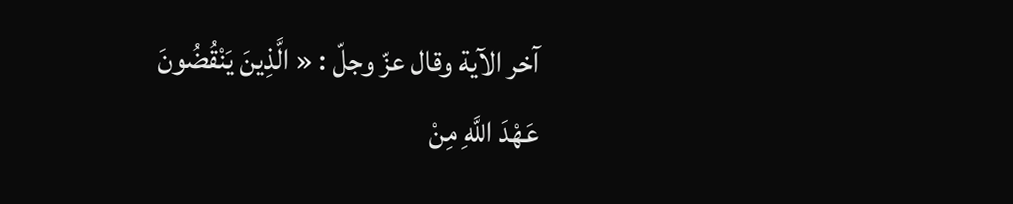آخر الآية وقال عزّ وجلّ : « الَّذِينَ يَنْقُضُونَ عَهْدَ اللَّهِ مِنْ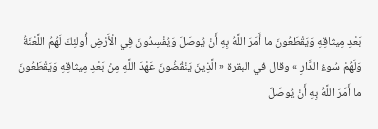بَعْدِ مِيثاقِهِ وَيَقْطَعُونَ ما أَمَرَ اللَّهُ بِهِ أَنْ يُوصَلَ وَيُفْسِدُونَ فِي الْأَرْضِ أُولئِكَ لَهُمُ اللَّعْنَةُ وَلَهُمْ سُوءُ الدَّارِ » وقال في البقرة « الَّذِينَ يَنْقُضُونَ عَهْدَ اللَّهِ مِنْ بَعْدِ مِيثاقِهِ وَيَقْطَعُونَ ما أَمَرَ اللَّهُ بِهِ أَنْ يُوصَلَ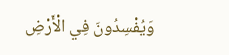وَيُفْسِدُونَ فِي الْأَرْضِ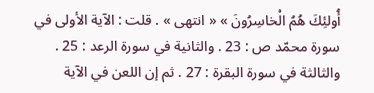أُولئِكَ هُمُ الْخاسِرُونَ » « انتهى » . قلت : الآية الأولى في سورة محمّد ص : 23 . والثانية في سورة الرعد : 25 . والثالثة في سورة البقرة : 27 . ثم إن اللعن في الآية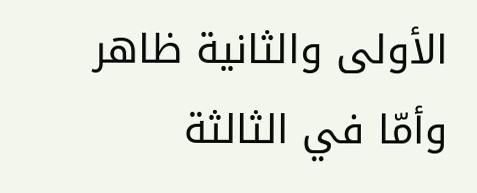الأولى والثانية ظاهر وأمّا في الثالثة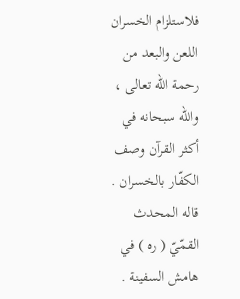فلاستلزام الخسران اللعن والبعد من رحمة اللّه تعالى ، واللّه سبحانه في أكثر القرآن وصف الكفّار بالخسران . قاله المحدث القمّيّ ( ره ) في هامش السفينة .